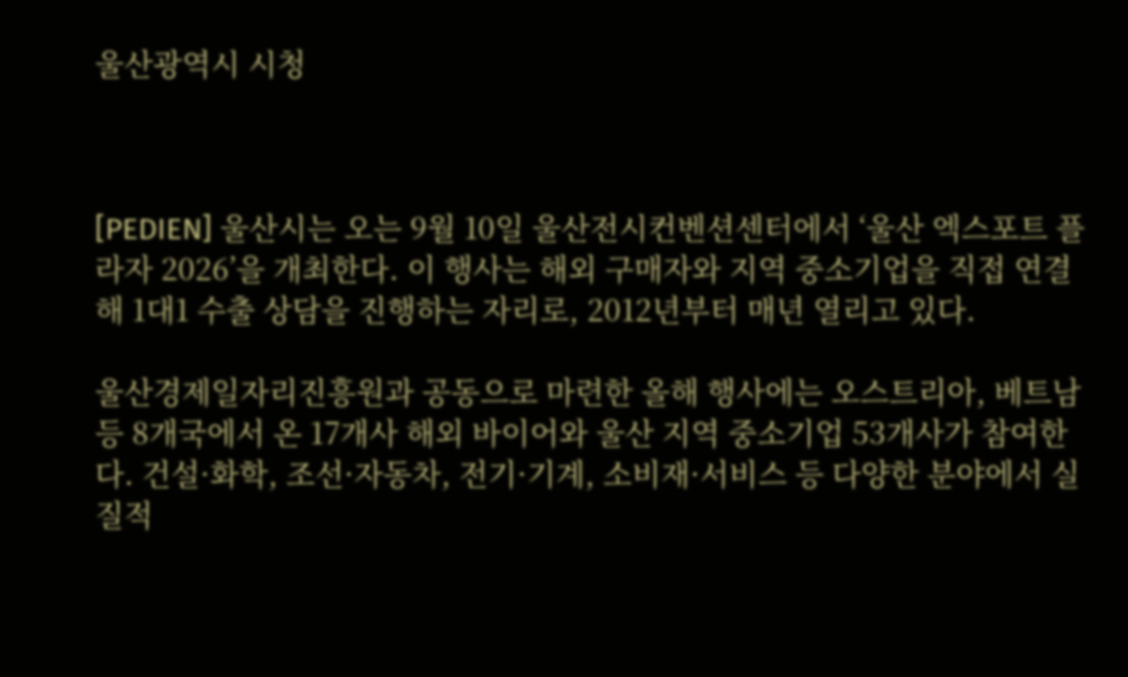울산광역시 시청



[PEDIEN] 울산시는 오는 9월 10일 울산전시컨벤션센터에서 ‘울산 엑스포트 플라자 2026’을 개최한다. 이 행사는 해외 구매자와 지역 중소기업을 직접 연결해 1대1 수출 상담을 진행하는 자리로, 2012년부터 매년 열리고 있다.

울산경제일자리진흥원과 공동으로 마련한 올해 행사에는 오스트리아, 베트남 등 8개국에서 온 17개사 해외 바이어와 울산 지역 중소기업 53개사가 참여한다. 건설·화학, 조선·자동차, 전기·기계, 소비재·서비스 등 다양한 분야에서 실질적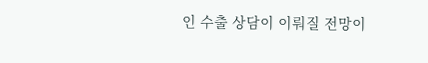인 수출 상담이 이뤄질 전망이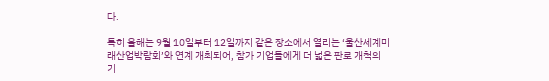다.

특히 올해는 9월 10일부터 12일까지 같은 장소에서 열리는 ‘울산세계미래산업박람회’와 연계 개최되어, 참가 기업들에게 더 넓은 판로 개척의 기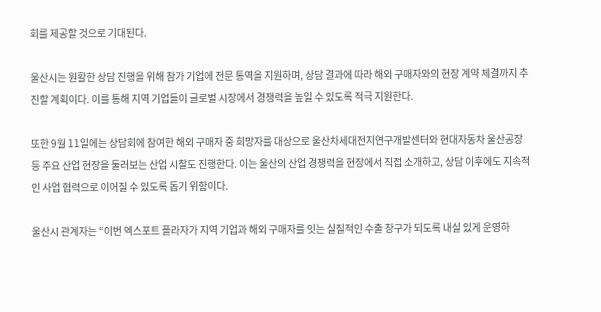회를 제공할 것으로 기대된다.

울산시는 원활한 상담 진행을 위해 참가 기업에 전문 통역을 지원하며, 상담 결과에 따라 해외 구매자와의 현장 계약 체결까지 추진할 계획이다. 이를 통해 지역 기업들이 글로벌 시장에서 경쟁력을 높일 수 있도록 적극 지원한다.

또한 9월 11일에는 상담회에 참여한 해외 구매자 중 희망자를 대상으로 울산차세대전지연구개발센터와 현대자동차 울산공장 등 주요 산업 현장을 둘러보는 산업 시찰도 진행한다. 이는 울산의 산업 경쟁력을 현장에서 직접 소개하고, 상담 이후에도 지속적인 사업 협력으로 이어질 수 있도록 돕기 위함이다.

울산시 관계자는 “이번 엑스포트 플라자가 지역 기업과 해외 구매자를 잇는 실질적인 수출 창구가 되도록 내실 있게 운영하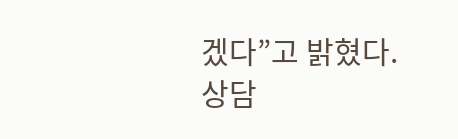겠다”고 밝혔다. 상담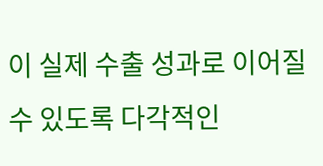이 실제 수출 성과로 이어질 수 있도록 다각적인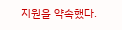지원을 약속했다.